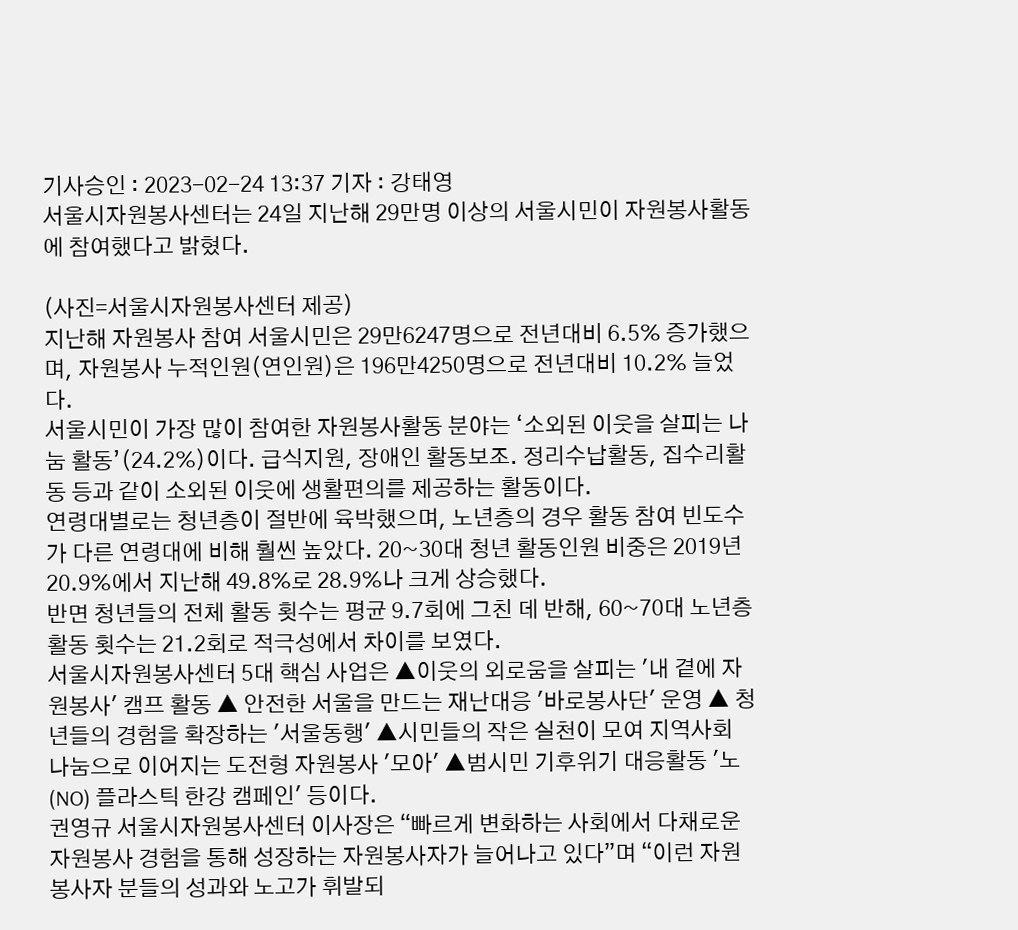기사승인 : 2023-02-24 13:37 기자 : 강태영
서울시자원봉사센터는 24일 지난해 29만명 이상의 서울시민이 자원봉사활동에 참여했다고 밝혔다.

(사진=서울시자원봉사센터 제공)
지난해 자원봉사 참여 서울시민은 29만6247명으로 전년대비 6.5% 증가했으며, 자원봉사 누적인원(연인원)은 196만4250명으로 전년대비 10.2% 늘었다.
서울시민이 가장 많이 참여한 자원봉사활동 분야는 ‘소외된 이웃을 살피는 나눔 활동’(24.2%)이다. 급식지원, 장애인 활동보조. 정리수납활동, 집수리활동 등과 같이 소외된 이웃에 생활편의를 제공하는 활동이다.
연령대별로는 청년층이 절반에 육박했으며, 노년층의 경우 활동 참여 빈도수가 다른 연령대에 비해 훨씬 높았다. 20~30대 청년 활동인원 비중은 2019년 20.9%에서 지난해 49.8%로 28.9%나 크게 상승했다.
반면 청년들의 전체 활동 횟수는 평균 9.7회에 그친 데 반해, 60~70대 노년층 활동 횟수는 21.2회로 적극성에서 차이를 보였다.
서울시자원봉사센터 5대 핵심 사업은 ▲이웃의 외로움을 살피는 '내 곁에 자원봉사' 캠프 활동 ▲ 안전한 서울을 만드는 재난대응 '바로봉사단' 운영 ▲ 청년들의 경험을 확장하는 '서울동행' ▲시민들의 작은 실천이 모여 지역사회 나눔으로 이어지는 도전형 자원봉사 '모아' ▲범시민 기후위기 대응활동 '노(NO) 플라스틱 한강 캠페인' 등이다.
권영규 서울시자원봉사센터 이사장은 “빠르게 변화하는 사회에서 다채로운 자원봉사 경험을 통해 성장하는 자원봉사자가 늘어나고 있다”며 “이런 자원봉사자 분들의 성과와 노고가 휘발되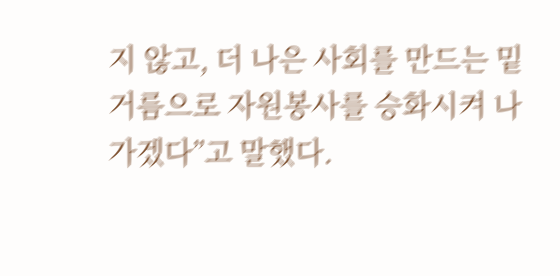지 않고, 더 나은 사회를 만드는 밑거름으로 자원봉사를 승화시켜 나가겠다”고 말했다.